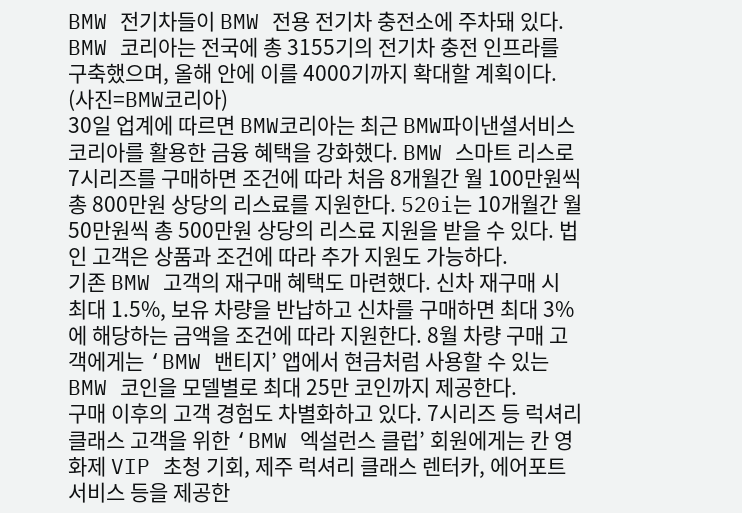BMW 전기차들이 BMW 전용 전기차 충전소에 주차돼 있다. BMW 코리아는 전국에 총 3155기의 전기차 충전 인프라를 구축했으며, 올해 안에 이를 4000기까지 확대할 계획이다. (사진=BMW코리아)
30일 업계에 따르면 BMW코리아는 최근 BMW파이낸셜서비스코리아를 활용한 금융 혜택을 강화했다. BMW 스마트 리스로 7시리즈를 구매하면 조건에 따라 처음 8개월간 월 100만원씩 총 800만원 상당의 리스료를 지원한다. 520i는 10개월간 월 50만원씩 총 500만원 상당의 리스료 지원을 받을 수 있다. 법인 고객은 상품과 조건에 따라 추가 지원도 가능하다.
기존 BMW 고객의 재구매 혜택도 마련했다. 신차 재구매 시 최대 1.5%, 보유 차량을 반납하고 신차를 구매하면 최대 3%에 해당하는 금액을 조건에 따라 지원한다. 8월 차량 구매 고객에게는 ‘BMW 밴티지’ 앱에서 현금처럼 사용할 수 있는 BMW 코인을 모델별로 최대 25만 코인까지 제공한다.
구매 이후의 고객 경험도 차별화하고 있다. 7시리즈 등 럭셔리 클래스 고객을 위한 ‘BMW 엑설런스 클럽’ 회원에게는 칸 영화제 VIP 초청 기회, 제주 럭셔리 클래스 렌터카, 에어포트 서비스 등을 제공한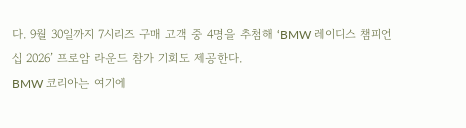다. 9월 30일까지 7시리즈 구매 고객 중 4명을 추첨해 ‘BMW 레이디스 챔피언십 2026’ 프로암 라운드 참가 기회도 제공한다.
BMW 코리아는 여기에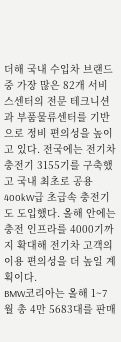더해 국내 수입차 브랜드 중 가장 많은 82개 서비스센터의 전문 테크니션과 부품물류센터를 기반으로 정비 편의성을 높이고 있다. 전국에는 전기차 충전기 3155기를 구축했고 국내 최초로 공용 400kW급 초급속 충전기도 도입했다. 올해 안에는 충전 인프라를 4000기까지 확대해 전기차 고객의 이용 편의성을 더 높일 계획이다.
BMW코리아는 올해 1~7월 총 4만 5683대를 판매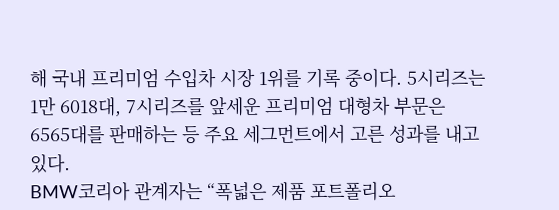해 국내 프리미엄 수입차 시장 1위를 기록 중이다. 5시리즈는 1만 6018대, 7시리즈를 앞세운 프리미엄 대형차 부문은 6565대를 판매하는 등 주요 세그먼트에서 고른 성과를 내고 있다.
BMW코리아 관계자는 “폭넓은 제품 포트폴리오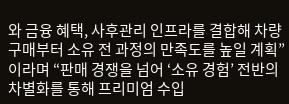와 금융 혜택, 사후관리 인프라를 결합해 차량 구매부터 소유 전 과정의 만족도를 높일 계획”이라며 “판매 경쟁을 넘어 ‘소유 경험’ 전반의 차별화를 통해 프리미엄 수입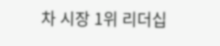차 시장 1위 리더십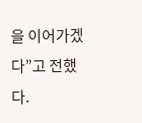을 이어가겠다”고 전했다.